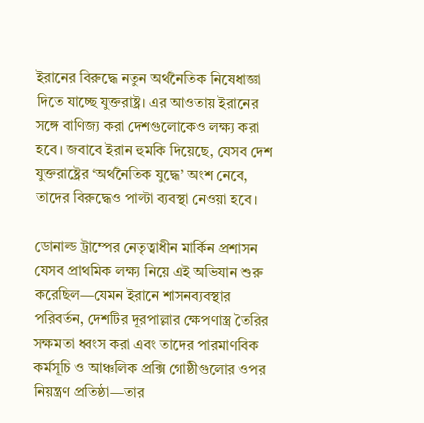ইরানের বিরুদ্ধে নতুন অর্থনৈতিক নিষেধাজ্ঞা দিতে যাচ্ছে যুক্তরাষ্ট্র। এর আওতায় ইরানের সঙ্গে বাণিজ্য করা দেশগুলোকেও লক্ষ্য করা হবে। জবাবে ইরান হুমকি দিয়েছে, যেসব দেশ যুক্তরাষ্ট্রের ‘অর্থনৈতিক যুদ্ধে’ অংশ নেবে, তাদের বিরুদ্ধেও পাল্টা ব্যবস্থা নেওয়া হবে।

ডোনাল্ড ট্রাম্পের নেতৃত্বাধীন মার্কিন প্রশাসন যেসব প্রাথমিক লক্ষ্য নিয়ে এই অভিযান শুরু করেছিল—যেমন ইরানে শাসনব্যবস্থার পরিবর্তন, দেশটির দূরপাল্লার ক্ষেপণাস্ত্র তৈরির সক্ষমতা ধ্বংস করা এবং তাদের পারমাণবিক কর্মসূচি ও আঞ্চলিক প্রক্সি গোষ্ঠীগুলোর ওপর নিয়ন্ত্রণ প্রতিষ্ঠা—তার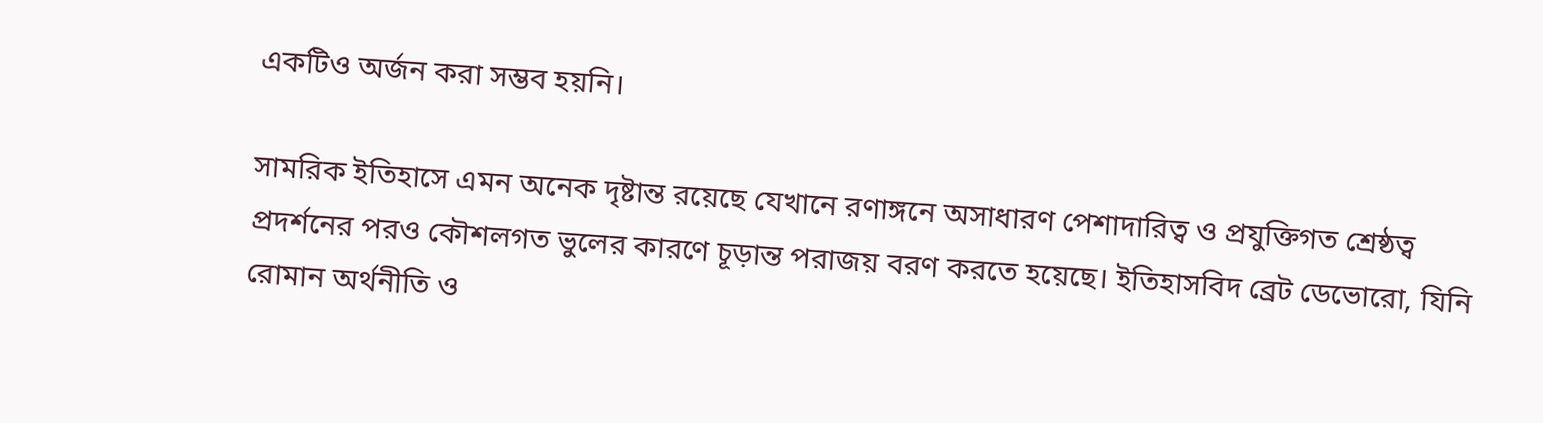একটিও অর্জন করা সম্ভব হয়নি।

সামরিক ইতিহাসে এমন অনেক দৃষ্টান্ত রয়েছে যেখানে রণাঙ্গনে অসাধারণ পেশাদারিত্ব ও প্রযুক্তিগত শ্রেষ্ঠত্ব প্রদর্শনের পরও কৌশলগত ভুলের কারণে চূড়ান্ত পরাজয় বরণ করতে হয়েছে। ইতিহাসবিদ ব্রেট ডেভোরো, যিনি রোমান অর্থনীতি ও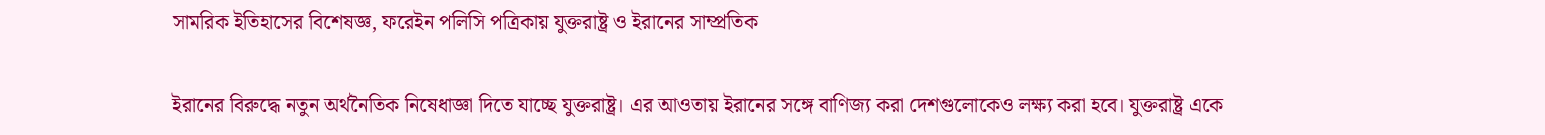সামরিক ইতিহাসের বিশেষজ্ঞ, ফরেইন পলিসি পত্রিকায় যুক্তরাষ্ট্র ও ইরানের সাম্প্রতিক

ইরানের বিরুদ্ধে নতুন অর্থনৈতিক নিষেধাজ্ঞা দিতে যাচ্ছে যুক্তরাষ্ট্র। এর আওতায় ইরানের সঙ্গে বাণিজ্য করা দেশগুলোকেও লক্ষ্য করা হবে। যুক্তরাষ্ট্র একে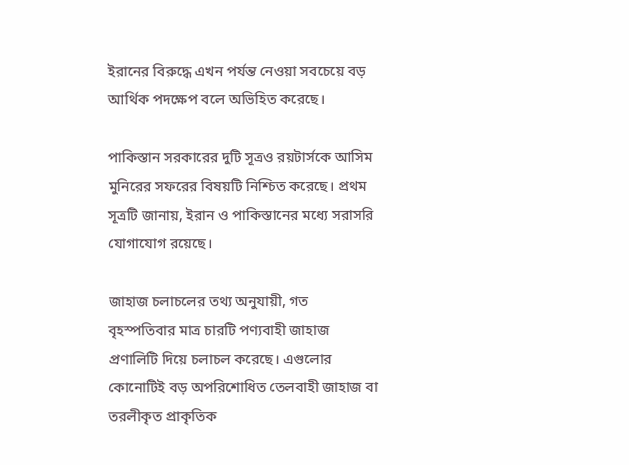ইরানের বিরুদ্ধে এখন পর্যন্ত নেওয়া সবচেয়ে বড় আর্থিক পদক্ষেপ বলে অভিহিত করেছে।

পাকিস্তান সরকারের দুটি সূত্রও রয়টার্সকে আসিম মুনিরের সফরের বিষয়টি নিশ্চিত করেছে। প্রথম সূত্রটি জানায়, ইরান ও পাকিস্তানের মধ্যে সরাসরি যোগাযোগ রয়েছে।

জাহাজ চলাচলের তথ্য অনুযায়ী, গত বৃহস্পতিবার মাত্র চারটি পণ্যবাহী জাহাজ প্রণালিটি দিয়ে চলাচল করেছে। এগুলোর কোনোটিই বড় অপরিশোধিত তেলবাহী জাহাজ বা তরলীকৃত প্রাকৃতিক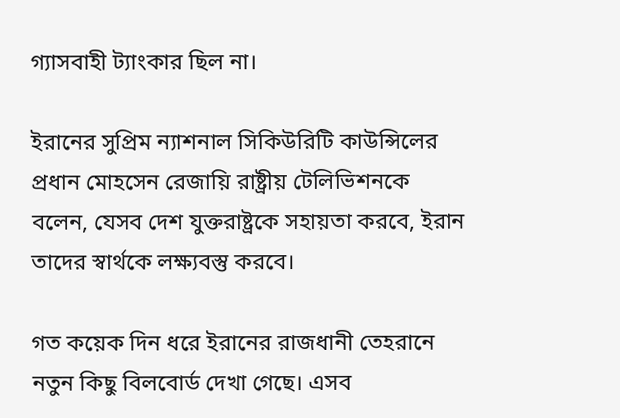গ্যাসবাহী ট্যাংকার ছিল না।

ইরানের সুপ্রিম ন্যাশনাল সিকিউরিটি কাউন্সিলের প্রধান মোহসেন রেজায়ি রাষ্ট্রীয় টেলিভিশনকে বলেন, যেসব দেশ যুক্তরাষ্ট্রকে সহায়তা করবে, ইরান তাদের স্বার্থকে লক্ষ্যবস্তু করবে।

গত কয়েক দিন ধরে ইরানের রাজধানী তেহরানে নতুন কিছু বিলবোর্ড দেখা গেছে। এসব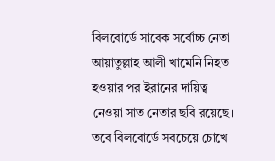বিলবোর্ডে সাবেক সর্বোচ্চ নেতা আয়াতুল্লাহ আলী খামেনি নিহত হওয়ার পর ইরানের দায়িত্ব নেওয়া সাত নেতার ছবি রয়েছে। তবে বিলবোর্ডে সবচেয়ে চোখে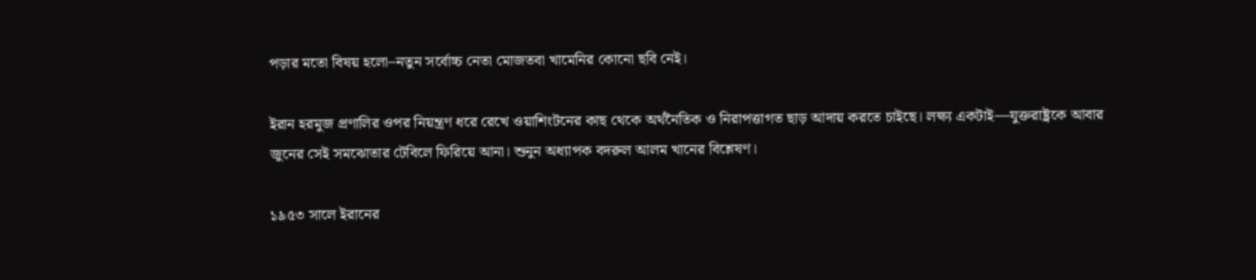পড়ার মতো বিষয় হলো–নতুন সর্বোচ্চ নেতা মোজতবা খামেনির কোনো ছবি নেই।

ইরান হরমুজ প্রণালির ওপর নিয়ন্ত্রণ ধরে রেখে ওয়াশিংটনের কাছ থেকে অর্থনৈতিক ও নিরাপত্তাগত ছাড় আদায় করতে চাইছে। লক্ষ্য একটাই—যুক্তরাষ্ট্রকে আবার জুনের সেই সমঝোতার টেবিলে ফিরিয়ে আনা। শুনুন অধ্যাপক বদরুল আলম খানের বিশ্লেষণ।

১৯৫৩ সালে ইরানের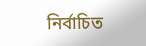নির্বাচিত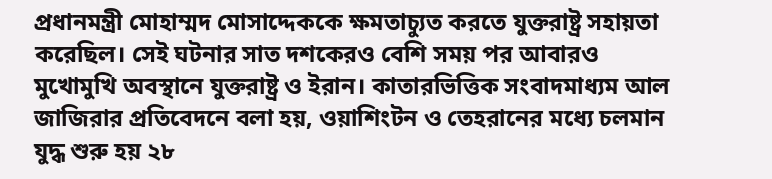প্রধানমন্ত্রী মোহাম্মদ মোসাদ্দেককে ক্ষমতাচ্যুত করতে যুক্তরাষ্ট্র সহায়তা করেছিল। সেই ঘটনার সাত দশকেরও বেশি সময় পর আবারও মুখোমুখি অবস্থানে যুক্তরাষ্ট্র ও ইরান। কাতারভিত্তিক সংবাদমাধ্যম আল জাজিরার প্রতিবেদনে বলা হয়, ওয়াশিংটন ও তেহরানের মধ্যে চলমান যুদ্ধ শুরু হয় ২৮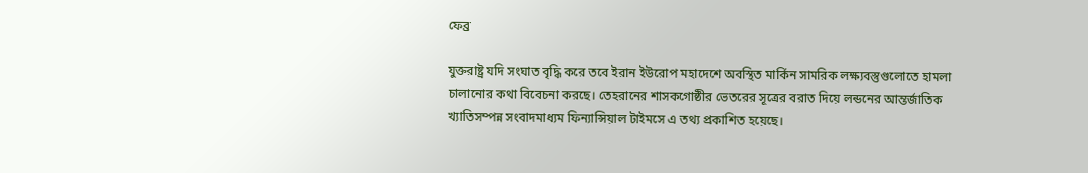ফেব্র

যুক্তরাষ্ট্র যদি সংঘাত বৃদ্ধি করে তবে ইরান ইউরোপ মহাদেশে অবস্থিত মার্কিন সামরিক লক্ষ্যবস্তুগুলোতে হামলা চালানোর কথা বিবেচনা করছে। তেহরানের শাসকগোষ্ঠীর ভেতরের সূত্রের বরাত দিয়ে লন্ডনের আন্তর্জাতিক খ্যাতিসম্পন্ন সংবাদমাধ্যম ফিন্যান্সিয়াল টাইমসে এ তথ্য প্রকাশিত হয়েছে।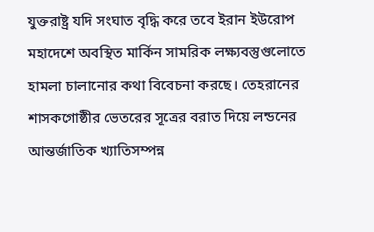যুক্তরাষ্ট্র যদি সংঘাত বৃদ্ধি করে তবে ইরান ইউরোপ মহাদেশে অবস্থিত মার্কিন সামরিক লক্ষ্যবস্তুগুলোতে হামলা চালানোর কথা বিবেচনা করছে। তেহরানের শাসকগোষ্ঠীর ভেতরের সূত্রের বরাত দিয়ে লন্ডনের আন্তর্জাতিক খ্যাতিসম্পন্ন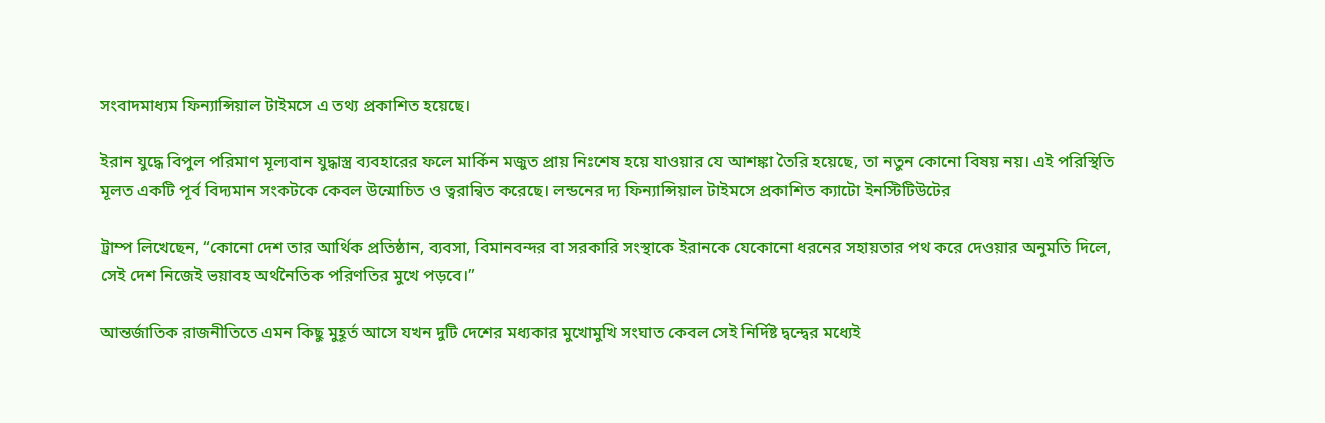সংবাদমাধ্যম ফিন্যান্সিয়াল টাইমসে এ তথ্য প্রকাশিত হয়েছে।

ইরান যুদ্ধে বিপুল পরিমাণ মূল্যবান যুদ্ধাস্ত্র ব্যবহারের ফলে মার্কিন মজুত প্রায় নিঃশেষ হয়ে যাওয়ার যে আশঙ্কা তৈরি হয়েছে, তা নতুন কোনো বিষয় নয়। এই পরিস্থিতি মূলত একটি পূর্ব বিদ্যমান সংকটকে কেবল উন্মোচিত ও ত্বরান্বিত করেছে। লন্ডনের দ্য ফিন্যান্সিয়াল টাইমসে প্রকাশিত ক্যাটো ইনস্টিটিউটের

ট্রাম্প লিখেছেন, “কোনো দেশ তার আর্থিক প্রতিষ্ঠান, ব্যবসা, বিমানবন্দর বা সরকারি সংস্থাকে ইরানকে যেকোনো ধরনের সহায়তার পথ করে দেওয়ার অনুমতি দিলে, সেই দেশ নিজেই ভয়াবহ অর্থনৈতিক পরিণতির মুখে পড়বে।”

আন্তর্জাতিক রাজনীতিতে এমন কিছু মুহূর্ত আসে যখন দুটি দেশের মধ্যকার মুখোমুখি সংঘাত কেবল সেই নির্দিষ্ট দ্বন্দ্বের মধ্যেই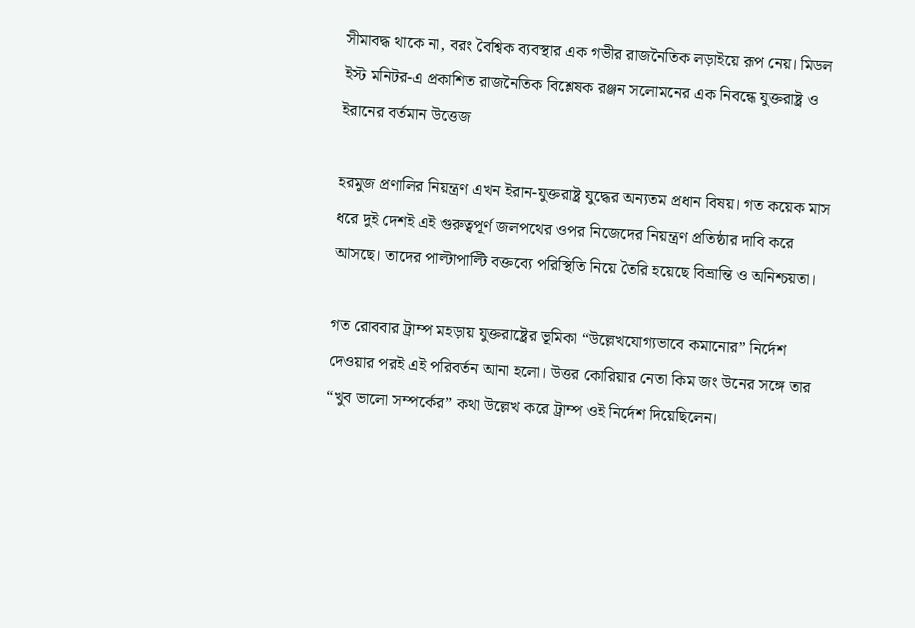সীমাবদ্ধ থাকে না, বরং বৈশ্বিক ব্যবস্থার এক গভীর রাজনৈতিক লড়াইয়ে রূপ নেয়। মিডল ইস্ট মনিটর-এ প্রকাশিত রাজনৈতিক বিশ্লেষক রঞ্জন সলোমনের এক নিবন্ধে যুক্তরাষ্ট্র ও ইরানের বর্তমান উত্তেজ

হরমুজ প্রণালির নিয়ন্ত্রণ এখন ইরান-যুক্তরাষ্ট্র যুদ্ধের অন্যতম প্রধান বিষয়। গত কয়েক মাস ধরে দুই দেশই এই গুরুত্বপূর্ণ জলপথের ওপর নিজেদের নিয়ন্ত্রণ প্রতিষ্ঠার দাবি করে আসছে। তাদের পাল্টাপাল্টি বক্তব্যে পরিস্থিতি নিয়ে তৈরি হয়েছে বিভ্রান্তি ও অনিশ্চয়তা।

গত রোববার ট্রাম্প মহড়ায় যুক্তরাষ্ট্রের ভূমিকা “উল্লেখযোগ্যভাবে কমানোর” নির্দেশ দেওয়ার পরই এই পরিবর্তন আনা হলো। উত্তর কোরিয়ার নেতা কিম জং উনের সঙ্গে তার “খুব ভালো সম্পর্কের” কথা উল্লেখ করে ট্রাম্প ওই নির্দেশ দিয়েছিলেন।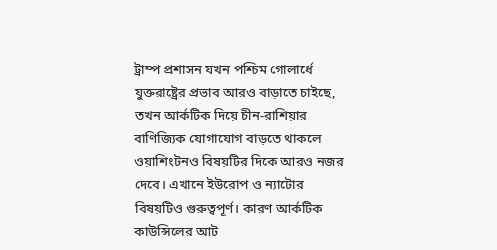ট্রাম্প প্রশাসন যখন পশ্চিম গোলার্ধে যুক্তরাষ্ট্রের প্রভাব আরও বাড়াতে চাইছে, তখন আর্কটিক দিয়ে চীন-রাশিয়ার বাণিজ্যিক যোগাযোগ বাড়তে থাকলে ওয়াশিংটনও বিষয়টির দিকে আরও নজর দেবে। এখানে ইউরোপ ও ন্যাটোর বিষয়টিও গুরুত্বপূর্ণ। কারণ আর্কটিক কাউন্সিলের আট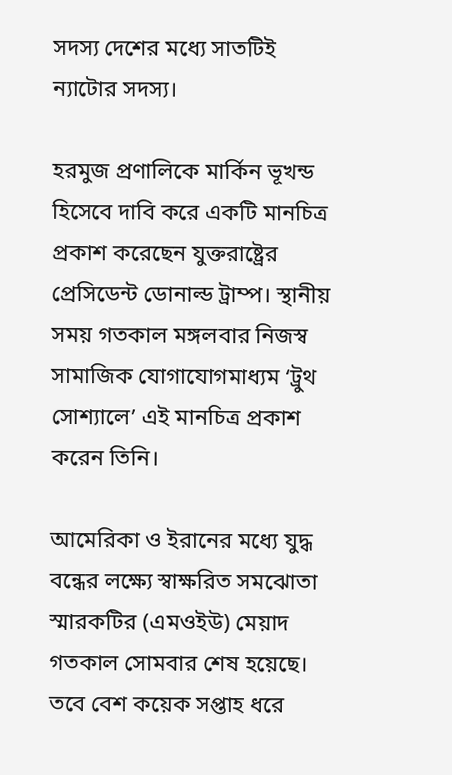সদস্য দেশের মধ্যে সাতটিই ন্যাটোর সদস্য।

হরমুজ প্রণালিকে মার্কিন ভূখন্ড হিসেবে দাবি করে একটি মানচিত্র প্রকাশ করেছেন যুক্তরাষ্ট্রের প্রেসিডেন্ট ডোনাল্ড ট্রাম্প। স্থানীয় সময় গতকাল মঙ্গলবার নিজস্ব সামাজিক যোগাযোগমাধ্যম ‘ট্রুথ সোশ্যালে’ এই মানচিত্র প্রকাশ করেন তিনি।

আমেরিকা ও ইরানের মধ্যে যুদ্ধ বন্ধের লক্ষ্যে স্বাক্ষরিত সমঝোতা স্মারকটির (এমওইউ) মেয়াদ গতকাল সোমবার শেষ হয়েছে। তবে বেশ কয়েক সপ্তাহ ধরে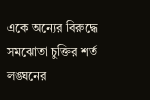একে অন্যের বিরুদ্ধে সমঝোতা চুক্তির শর্ত লঙ্ঘনের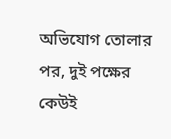অভিযোগ তোলার পর, দুই পক্ষের কেউই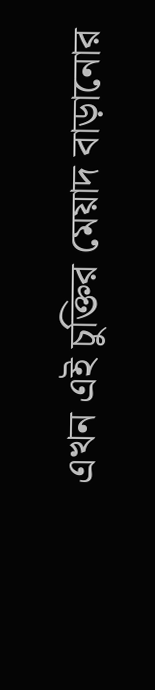এখন এই চুক্তির মেয়াদ বাড়ানোর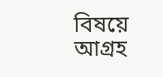বিষয়ে আগ্রহ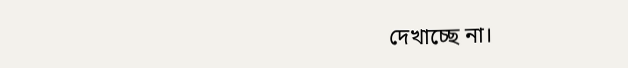দেখাচ্ছে না।